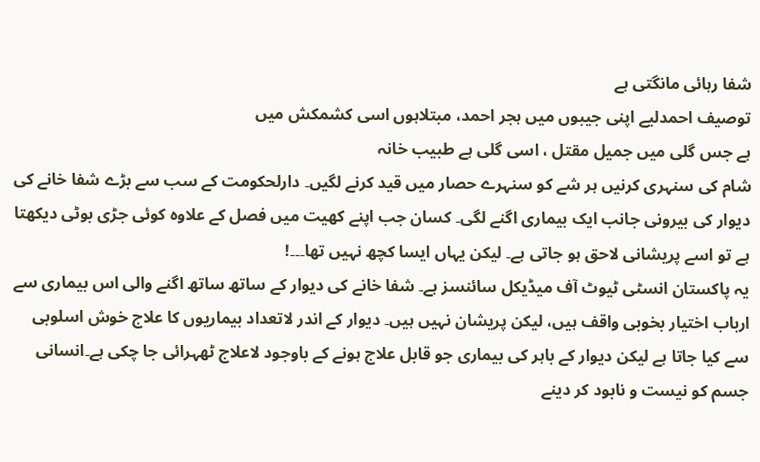شفا رہائی مانگتی ہے
توصیف احمدلیے اپنی جیبوں میں ہجر احمد، مبتلاہوں اسی کشمکش میں
ہے جس گلی میں جمیل مقتل ، اسی گلی ہے طبیب خانہ
شام کی سنہری کرنیں ہر شے کو سنہرے حصار میں قید کرنے لگیں۔ دارلحکومت کے سب سے بڑے شفا خانے کی دیوار کی بیرونی جانب ایک بیماری اگنے لگی۔ کسان جب اپنے کھیت میں فصل کے علاوہ کوئی جڑی بوٹی دیکھتا ہے تو اسے پریشانی لاحق ہو جاتی ہے۔ لیکن یہاں ایسا کچھ نہیں تھا۔۔۔!
یہ پاکستان انسٹی ٹیوٹ آف میڈیکل سائنسز ہے۔ شفا خانے کی دیوار کے ساتھ ساتھ اگنے والی اس بیماری سے ارباب اختیار بخوبی واقف ہیں، لیکن پریشان نہیں ہیں۔ دیوار کے اندر لاتعداد بیماریوں کا علاج خوش اسلوبی سے کیا جاتا ہے لیکن دیوار کے باہر کی بیماری جو قابل علاج ہونے کے باوجود لاعلاج ٹھہرائی جا چکی ہے۔انسانی جسم کو نیست و نابود کر دینے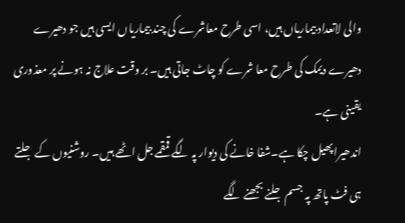والی لاتعداد بیماریاں ہیں، اسی طرح معاشرے کی چند بیماریاں ایسی ہیں جو دھیرے دھیرے دیمک کی طرح معا شرے کو چاٹ جاتی ہیں۔ بر وقت علاج نہ ہونے پر معذوری یقینی ہے۔
اندھیرا پھیل چکا ہے۔شفا خانے کی دیوار پہ لگے قمقمے جل اٹھے ہیں۔ روشنیوں کے جلتے ہی فٹ پاتھ پہ جسم جلنے بجھنے لگے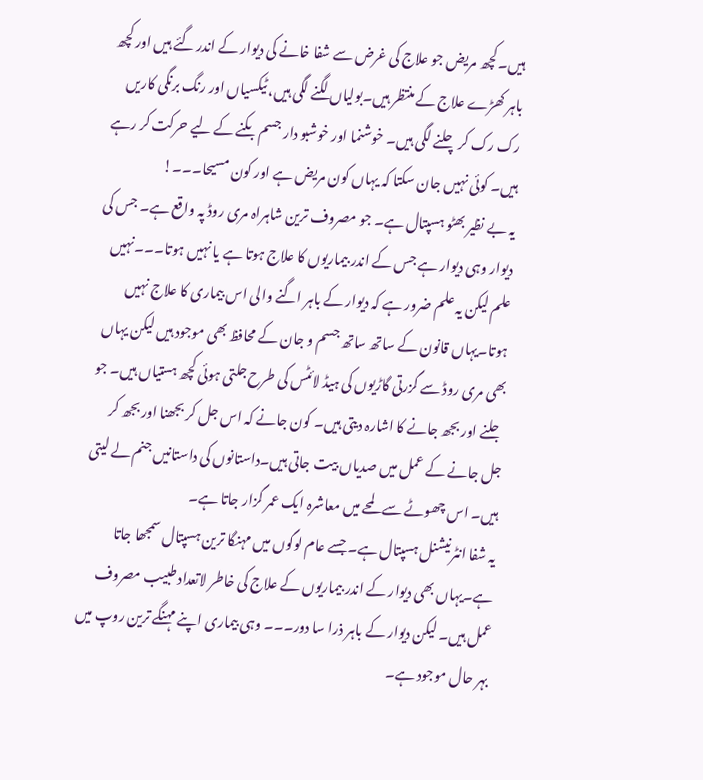ہیں۔ کچھ مریض جو علاج کی غرض سے شفا خانے کی دیوار کے اندر گئے ہیں اور کچھ باہر کھڑے علاج کے منتظر ہیں۔بولیاں لگنے لگی ہیں، ٹیکسیاں اور رنگ برنگی کاریں رک رک کر چلنے لگی ہیں۔ خوشنما اور خوشبو دار جسم بکنے کے لیے حرکت کر رہے ہیں۔ کوئی نہیں جان سکتا کہ یہاں کون مریض ہے اور کون مسیحا۔۔۔!
یہ بے نظیر بھٹو ہسپتال ہے۔ جو مصروف ترین شاہراہ مری روڈ پہ واقع ہے۔ جس کی دیوار وہی دیوار ہے جس کے اندر بیماریوں کا علاج ہوتا ہے یا نہیں ہوتا۔۔۔نہیں علم لیکن یہ علم ضرور ہے کہ دیوار کے باہر اگنے والی اس بیماری کا علاج نہیں ہوتا۔یہاں قانون کے ساتھ ساتھ جسم و جان کے محافظ بھی موجود ہیں لیکن یہاں بھی مری روڈ سے گزرتی گاڑیوں کی ہیڈ لائٹس کی طرح جلتی ہوئی کچھ ہستیاں ہیں۔ جو جلنے اور بجھ جانے کا اشارہ دیتی ہیں۔ کون جانے کہ اس جل کر بجھنا اور بجھ کر جل جانے کے عمل میں صدیاں بیت جاتی ہیں۔داستانوں کی داستانیں جنم لے لیتی ہیں۔ اس چھوٹے سے لمحے میں معاشرہ ایک عمر گزار جاتا ہے۔
یہ شفا انٹرنیشنل ہسپتال ہے۔ جسے عام لوگوں میں مہنگا ترین ہسپتال سمجھا جاتا ہے۔یہاں بھی دیوار کے اندر بیماریوں کے علاج کی خاطر لاتعداد طبیب مصروف عمل ہیں۔ لیکن دیوار کے باہر ذرا سا دور۔۔۔ وہی بیماری اپنے مہنگے ترین روپ میں بہر حال موجود ہے۔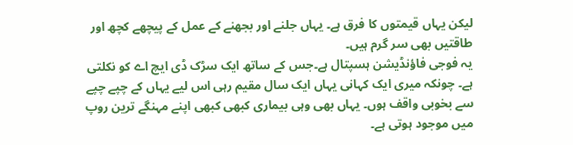لیکن یہاں قیمتوں کا فرق ہے۔ یہاں جلنے اور بجھنے کے عمل کے پیچھے کچھ اور طاقتیں بھی سر گرم ہیں۔
یہ فوجی فاؤنڈیشن ہسپتال ہے۔جس کے ساتھ ایک سڑک ڈی ایچ اے کو نکلتی ہے۔ چونکہ میری ایک کہانی یہاں ایک سال مقیم رہی اس لیے یہاں کے چپے چپے سے بخوبی واقف ہوں۔ یہاں بھی وہی بیماری کبھی کبھی اپنے مہنگے ترین روپ میں موجود ہوتی ہے۔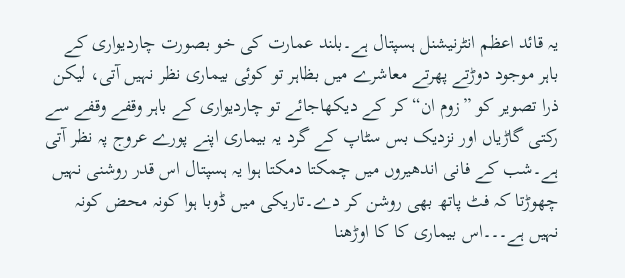یہ قائد اعظم انٹرنیشنل ہسپتال ہے۔بلند عمارت کی خو بصورت چاردیواری کے باہر موجود دوڑتے پھرتے معاشرے میں بظاہر تو کوئی بیماری نظر نہیں آتی، لیکن ذرا تصویر کو ”زوم ان“ کر کے دیکھاجائے تو چاردیواری کے باہر وقفے وقفے سے رکتی گاڑیاں اور نزدیک بس سٹاپ کے گرد یہ بیماری اپنے پورے عروج پہ نظر آتی ہے۔شب کے فانی اندھیروں میں چمکتا دمکتا ہوا یہ ہسپتال اس قدر روشنی نہیں چھوڑتا کہ فٹ پاتھ بھی روشن کر دے۔تاریکی میں ڈوبا ہوا کونہ محض کونہ نہیں ہے۔۔۔اس بیماری کا کا اوڑھنا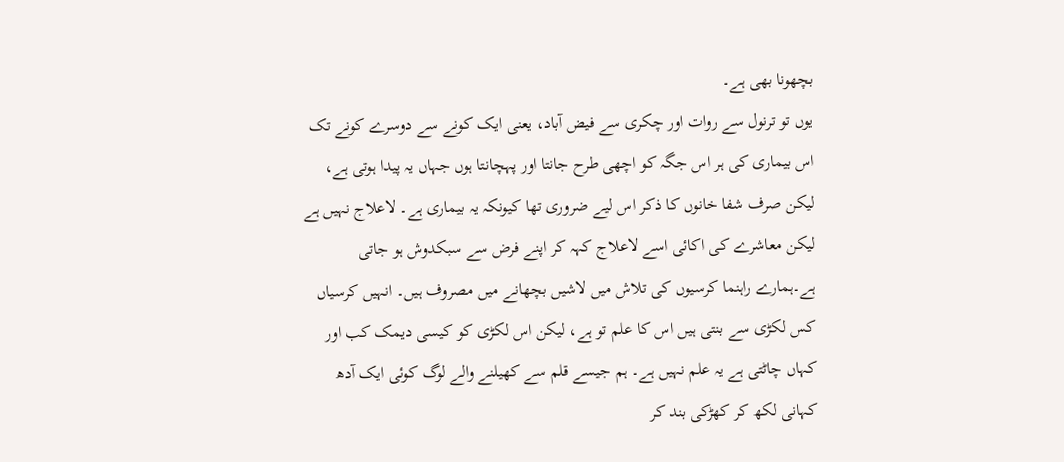بچھونا بھی ہے۔
یوں تو ترنول سے روات اور چکری سے فیض آباد، یعنی ایک کونے سے دوسرے کونے تک اس بیماری کی ہر اس جگہ کو اچھی طرح جانتا اور پہچانتا ہوں جہاں یہ پیدا ہوتی ہے، لیکن صرف شفا خانوں کا ذکر اس لیے ضروری تھا کیونکہ یہ بیماری ہے۔ لاعلاج نہیں ہے لیکن معاشرے کی اکائی اسے لاعلاج کہہ کر اپنے فرض سے سبکدوش ہو جاتی ہے۔ہمارے راہنما کرسیوں کی تلاش میں لاشیں بچھانے میں مصروف ہیں۔ انہیں کرسیاں کس لکڑی سے بنتی ہیں اس کا علم تو ہے، لیکن اس لکڑی کو کیسی دیمک کب اور کہاں چاٹتی ہے یہ علم نہیں ہے۔ ہم جیسے قلم سے کھیلنے والے لوگ کوئی ایک آدھ کہانی لکھ کر کھڑکی بند کر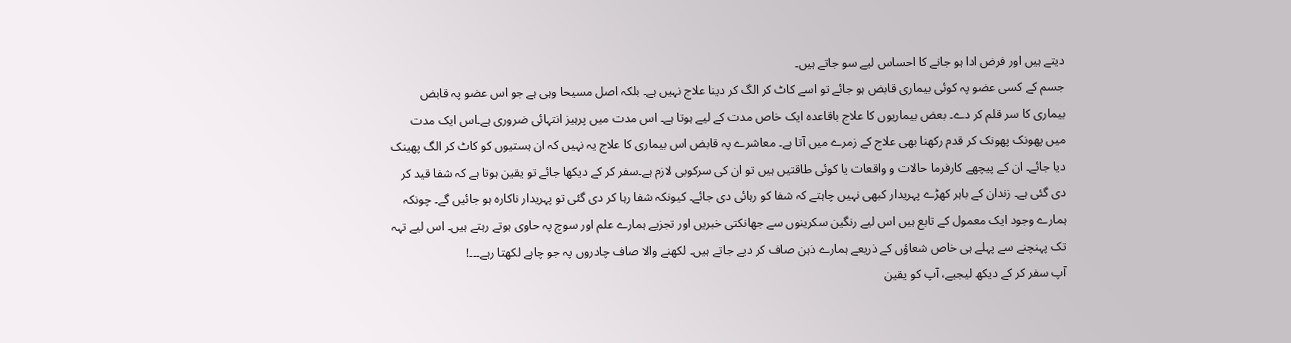دیتے ہیں اور فرض ادا ہو جانے کا احساس لیے سو جاتے ہیں۔
جسم کے کسی عضو پہ کوئی بیماری قابض ہو جائے تو اسے کاٹ کر الگ کر دینا علاج نہیں ہے۔ بلکہ اصل مسیحا وہی ہے جو اس عضو پہ قابض بیماری کا سر قلم کر دے۔ بعض بیماریوں کا علاج باقاعدہ ایک خاص مدت کے لیے ہوتا ہے۔ اس مدت میں پرہیز انتہائی ضروری ہے۔اس ایک مدت میں پھونک پھونک کر قدم رکھنا بھی علاج کے زمرے میں آتا ہے۔ معاشرے پہ قابض اس بیماری کا علاج یہ نہیں کہ ان ہستیوں کو کاٹ کر الگ پھینک دیا جائے۔ ان کے پیچھے کارفرما حالات و واقعات یا کوئی طاقتیں ہیں تو ان کی سرکوبی لازم ہے۔سفر کر کے دیکھا جائے تو یقین ہوتا ہے کہ شفا قید کر دی گئی ہے۔ زندان کے باہر کھڑے پہریدار کبھی نہیں چاہتے کہ شفا کو رہائی دی جائے۔ کیونکہ شفا رہا کر دی گئی تو پہریدار ناکارہ ہو جائیں گے۔ چونکہ ہمارے وجود ایک معمول کے تابع ہیں اس لیے رنگین سکرینوں سے جھانکتی خبریں اور تجزیے ہمارے علم اور سوچ پہ حاوی ہوتے رہتے ہیں۔ اس لیے تہہ تک پہنچنے سے پہلے ہی خاص شعاؤں کے ذریعے ہمارے ذہن صاف کر دیے جاتے ہیں۔ لکھنے والا صاف چادروں پہ جو چاہے لکھتا رہے۔۔۔!
آپ سفر کر کے دیکھ لیجیے، آپ کو یقین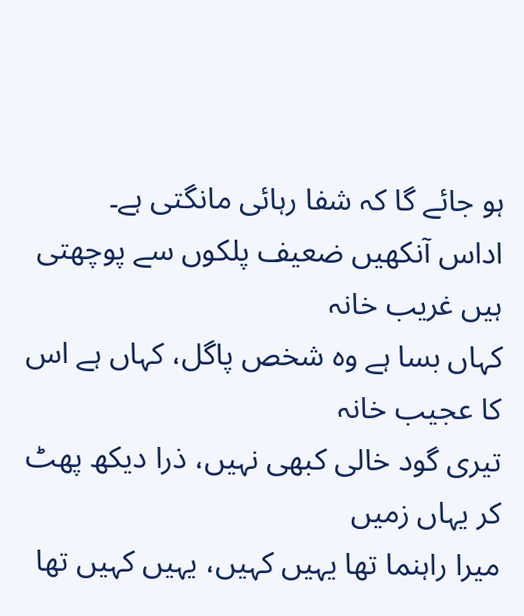ہو جائے گا کہ شفا رہائی مانگتی ہے۔
اداس آنکھیں ضعیف پلکوں سے پوچھتی ہیں غریب خانہ
کہاں بسا ہے وہ شخص پاگل، کہاں ہے اس کا عجیب خانہ
تیری گود خالی کبھی نہیں، ذرا دیکھ پھٹ کر یہاں زمیں
میرا راہنما تھا یہیں کہیں، یہیں کہیں تھا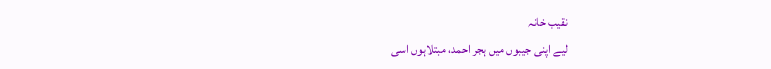نقیب خانہ
لیے اپنی جیبوں میں ہجر احمد، مبتلاہوں اسی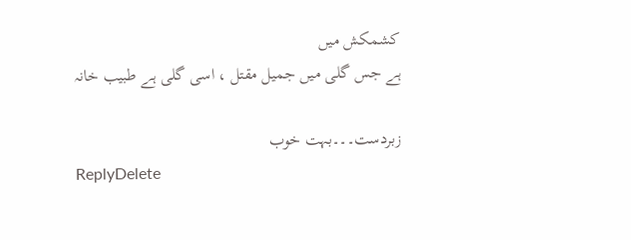کشمکش میں
ہے جس گلی میں جمیل مقتل ، اسی گلی ہے طبیب خانہ

زبردست۔۔۔بہت خوب
ReplyDelete